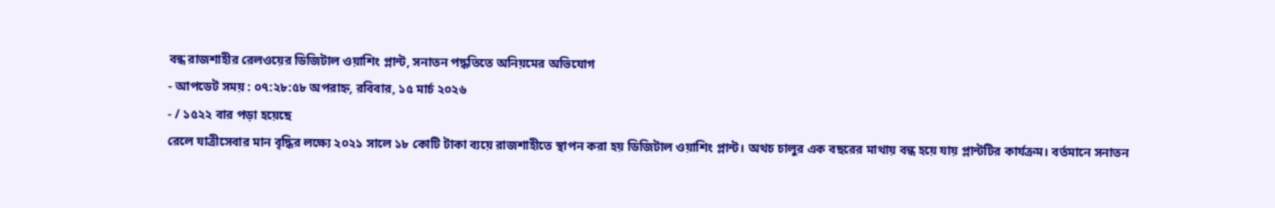বন্ধ রাজশাহীর রেলওয়ের ডিজিটাল ওয়াশিং প্লান্ট, সনাতন পদ্ধতিতে অনিয়মের অভিযোগ
- আপডেট সময় : ০৭:২৮:৫৮ অপরাহ্ন, রবিবার, ১৫ মার্চ ২০২৬
- / ১৫২২ বার পড়া হয়েছে
রেলে যাত্রীসেবার মান বৃদ্ধির লক্ষ্যে ২০২১ সালে ১৮ কোটি টাকা ব্যয়ে রাজশাহীতে স্থাপন করা হয় ডিজিটাল ওয়াশিং প্লান্ট। অথচ চালুর এক বছরের মাথায় বন্ধ হয়ে যায় প্লান্টটির কার্যক্রম। বর্তমানে সনাতন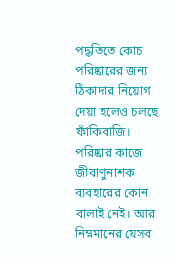পদ্ধতিতে কোচ পরিষ্কারের জন্য ঠিকাদার নিয়োগ দেয়া হলেও চলছে ফাঁকিবাজি। পরিষ্কার কাজে জীবাণুনাশক ব্যবহারের কোন বালাই নেই। আর নিম্নমানের যেসব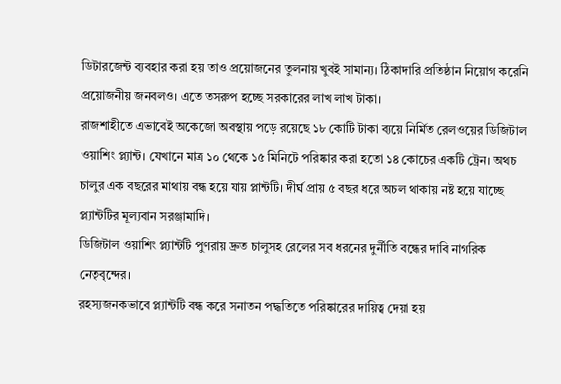ডিটারজেন্ট ব্যবহার করা হয় তাও প্রয়োজনের তুলনায় খুবই সামান্য। ঠিকাদারি প্রতিষ্ঠান নিয়োগ করেনি প্রয়োজনীয় জনবলও। এতে তসরুপ হচ্ছে সরকারের লাখ লাখ টাকা।
রাজশাহীতে এভাবেই অকেজো অবস্থায় পড়ে রয়েছে ১৮ কোটি টাকা ব্যয়ে নির্মিত রেলওয়ের ডিজিটাল ওয়াশিং প্ল্যান্ট। যেখানে মাত্র ১০ থেকে ১৫ মিনিটে পরিষ্কার করা হতো ১৪ কোচের একটি ট্রেন। অথচ চালুর এক বছরের মাথায় বন্ধ হয়ে যায় প্লান্টটি। দীর্ঘ প্রায় ৫ বছর ধরে অচল থাকায় নষ্ট হয়ে যাচ্ছে প্ল্যান্টটির মূল্যবান সরঞ্জামাদি।
ডিজিটাল ওয়াশিং প্ল্যান্টটি পুণরায় দ্রুত চালুসহ রেলের সব ধরনের দুর্নীতি বন্ধের দাবি নাগরিক নেতৃবৃন্দের।
রহস্যজনকভাবে প্ল্যান্টটি বন্ধ করে সনাতন পদ্ধতিতে পরিষ্কারের দায়িত্ব দেয়া হয়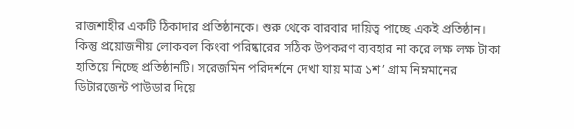রাজশাহীর একটি ঠিকাদার প্রতিষ্ঠানকে। শুরু থেকে বারবার দায়িত্ব পাচ্ছে একই প্রতিষ্ঠান। কিন্তু প্রয়োজনীয় লোকবল কিংবা পরিষ্কারের সঠিক উপকরণ ব্যবহার না করে লক্ষ লক্ষ টাকা হাতিয়ে নিচ্ছে প্রতিষ্ঠানটি। সরেজমিন পরিদর্শনে দেখা যায় মাত্র ১শ’ গ্রাম নিম্নমানের ডিটারজেন্ট পাউডার দিয়ে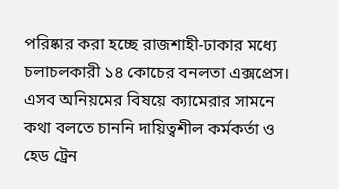পরিষ্কার করা হচ্ছে রাজশাহী-ঢাকার মধ্যে চলাচলকারী ১৪ কোচের বনলতা এক্সপ্রেস।
এসব অনিয়মের বিষয়ে ক্যামেরার সামনে কথা বলতে চাননি দায়িত্বশীল কর্মকর্তা ও হেড ট্রেন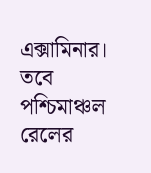এক্সামিনার।
তবে পশ্চিমাঞ্চল রেলের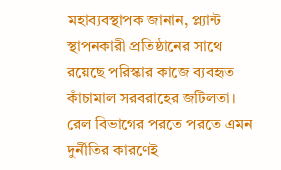মহাব্যবস্থাপক জানান, প্ল্যান্ট স্থাপনকারী প্রতিষ্ঠানের সাথে রয়েছে পরিস্কার কাজে ব্যবহৃত কাঁচামাল সরবরাহের জটিলতা।
রেল বিভাগের পরতে পরতে এমন দুর্নীতির কারণেই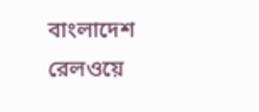বাংলাদেশ রেলওয়ে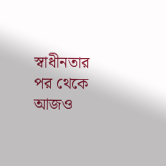স্বাধীনতার পর থেকে আজও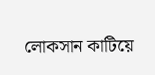লোকসান কাটিয়ে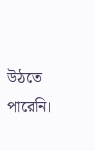উঠতে পারেনি।